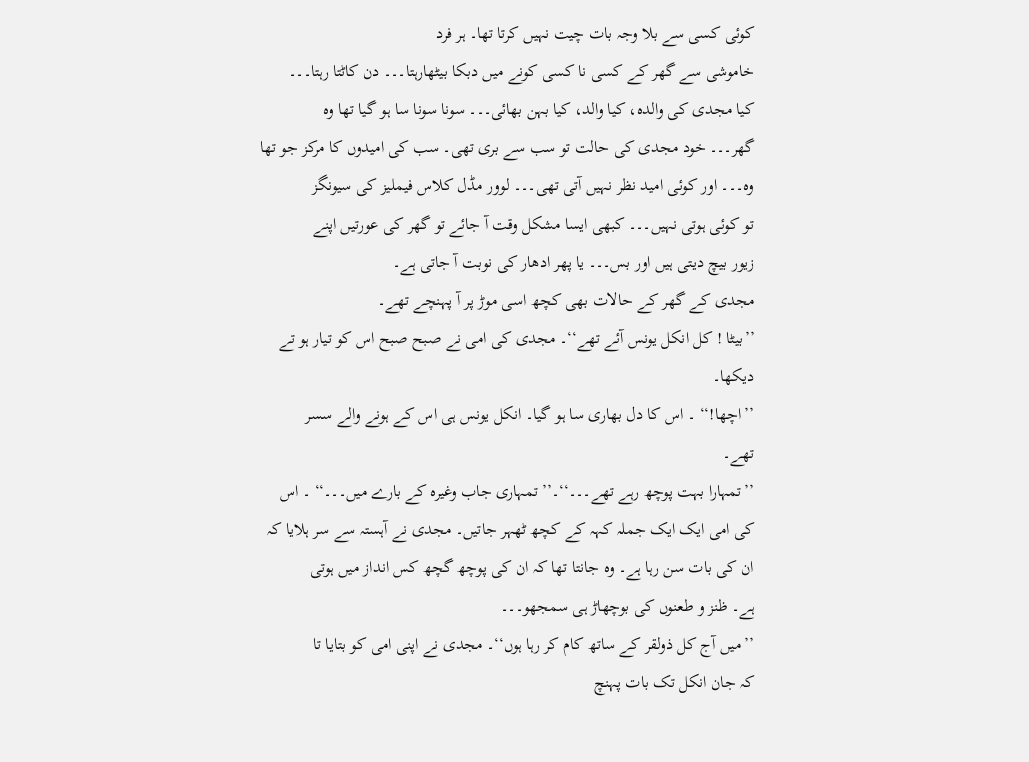کوئی کسی سے بلا وجہ بات چیت نہیں کرتا تھا۔ ہر فرد
خاموشی سے گھر کے کسی نا کسی کونے میں دبکا بیٹھارہتا۔۔۔ دن کاٹتا رہتا۔۔۔
کیا مجدی کی والدہ، کیا والد، کیا بہن بھائی۔۔۔ سونا سونا سا ہو گیا تھا وہ
گھر۔۔۔ خود مجدی کی حالت تو سب سے بری تھی۔ سب کی امیدوں کا مرکز جو تھا
وہ۔۔۔ اور کوئی امید نظر نہیں آتی تھی۔۔۔ لوور مڈل کلاس فیملیز کی سیونگز
تو کوئی ہوتی نہیں۔۔۔ کبھی ایسا مشکل وقت آ جائے تو گھر کی عورتیں اپنے
زیور بیچ دیتی ہیں اور بس۔۔۔ یا پھر ادھار کی نوبت آ جاتی ہے۔
مجدی کے گھر کے حالات بھی کچھ اسی موڑ پر آ پہنچے تھے۔
’’بیٹا ! کل انکل یونس آئے تھے‘‘۔ مجدی کی امی نے صبح صبح اس کو تیار ہو تے
دیکھا۔
’’اچھا!‘‘ ۔ اس کا دل بھاری سا ہو گیا۔ انکل یونس ہی اس کے ہونے والے سسر
تھے۔
’’تمہارا بہت پوچھ رہے تھے۔۔۔‘‘۔’’ تمہاری جاب وغیرہ کے بارے میں۔۔۔‘‘ ۔ اس
کی امی ایک ایک جملہ کہہ کے کچھ ٹھہر جاتیں۔ مجدی نے آہستہ سے سر ہلایا کہ
ان کی بات سن رہا ہے۔ وہ جانتا تھا کہ ان کی پوچھ گچھ کس انداز میں ہوتی
ہے۔ ظنز و طعنوں کی بوچھاڑ ہی سمجھو۔۔۔
’’میں آج کل ذولقر کے ساتھ کام کر رہا ہوں‘‘۔ مجدی نے اپنی امی کو بتایا تا
کہ جان انکل تک بات پہنچ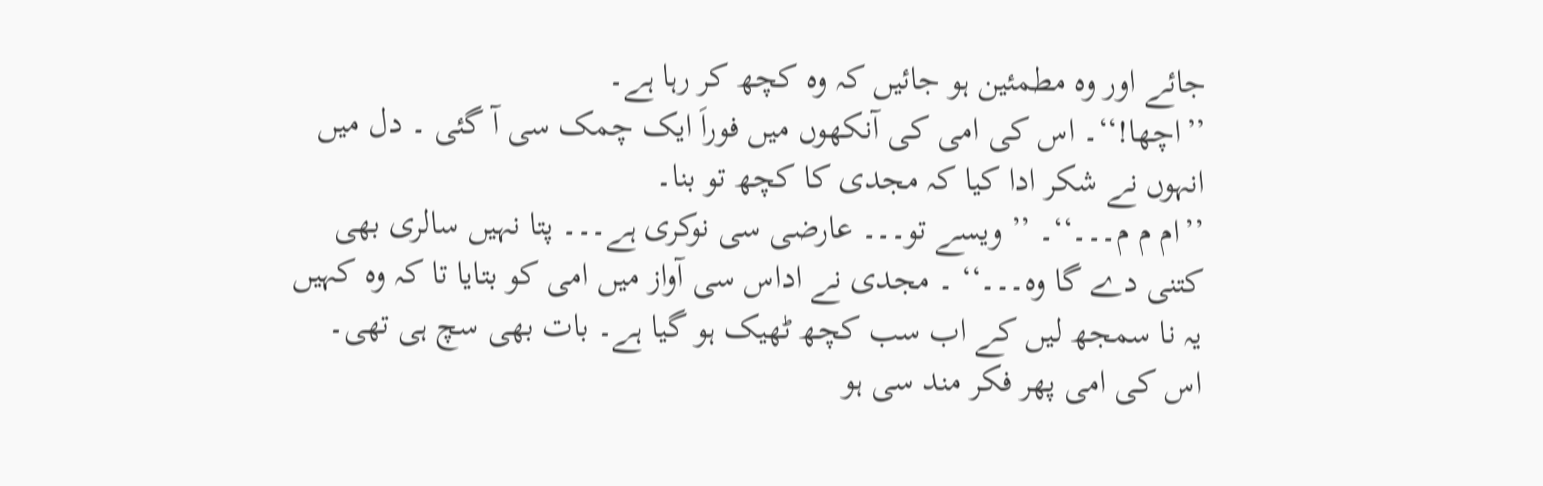جائے اور وہ مطمئین ہو جائیں کہ وہ کچھ کر رہا ہے۔
’’اچھا!‘‘۔ اس کی امی کی آنکھوں میں فوراَ ایک چمک سی آ گئی ۔ دل میں
انہوں نے شکر ادا کیا کہ مجدی کا کچھ تو بنا۔
’’ام م م۔۔۔‘‘۔ ’’ ویسے تو۔۔۔ عارضی سی نوکری ہے۔۔۔ پتا نہیں سالری بھی
کتنی دے گا وہ۔۔۔‘‘ ۔ مجدی نے اداس سی آواز میں امی کو بتایا تا کہ وہ کہیں
یہ نا سمجھ لیں کے اب سب کچھ ٹھیک ہو گیا ہے۔ بات بھی سچ ہی تھی۔
اس کی امی پھر فکر مند سی ہو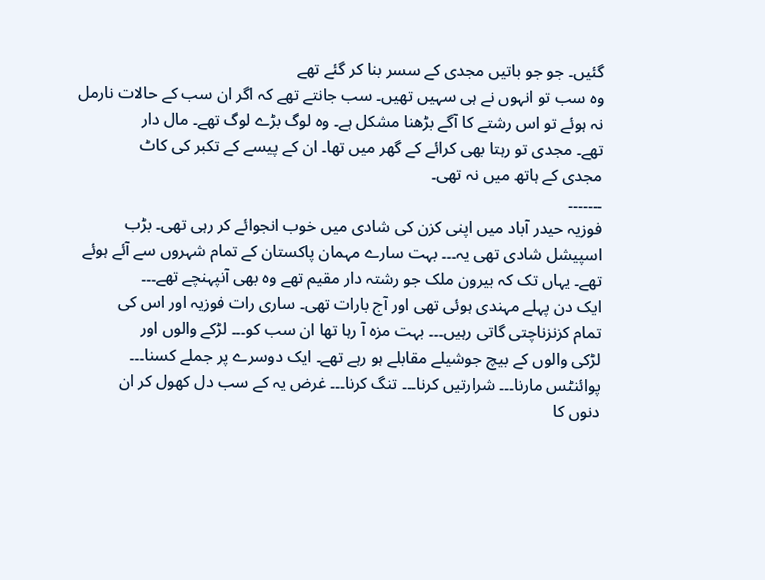گئیں۔ جو جو باتیں مجدی کے سسر بنا کر گئے تھے
وہ سب تو انہوں نے ہی سہیں تھیں۔ سب جانتے تھے کہ اگر ان سب کے حالات نارمل
نہ ہوئے تو اس رشتے کا آگے بڑھنا مشکل ہے۔ وہ لوگ بڑے لوگ تھے۔ مال دار
تھے۔ مجدی تو رہتا بھی کرائے کے گھر میں تھا۔ ان کے پیسے کے تکبر کی کاٹ
مجدی کے ہاتھ میں نہ تھی۔
۔۔۔۔۔۔۔
فوزیہ حیدر آباد میں اپنی کزن کی شادی میں خوب انجوائے کر رہی تھی۔ بڑب
اسپیشل شادی تھی یہ۔۔۔ بہت سارے مہمان پاکستان کے تمام شہروں سے آئے ہوئے
تھے۔ یہاں تک کہ بیرون ملک جو رشتہ دار مقیم تھے وہ بھی آنپہنچے تھے۔۔۔
ایک دن پہلے مہندی ہوئی تھی اور آج بارات تھی۔ ساری رات فوزیہ اور اس کی
تمام کزنزناچتی گاتی رہیں۔۔۔ بہت مزہ آ رہا تھا ان سب کو۔۔۔ لڑکے والوں اور
لڑکی والوں کے بیچ جوشیلے مقابلے ہو رہے تھے۔ ایک دوسرے پر جملے کسنا۔۔۔
پوائنٹس مارنا۔۔۔ شرارتیں کرنا۔۔۔ تنگ کرنا۔۔۔ غرض یہ کے سب دل کھول کر ان
دنوں کا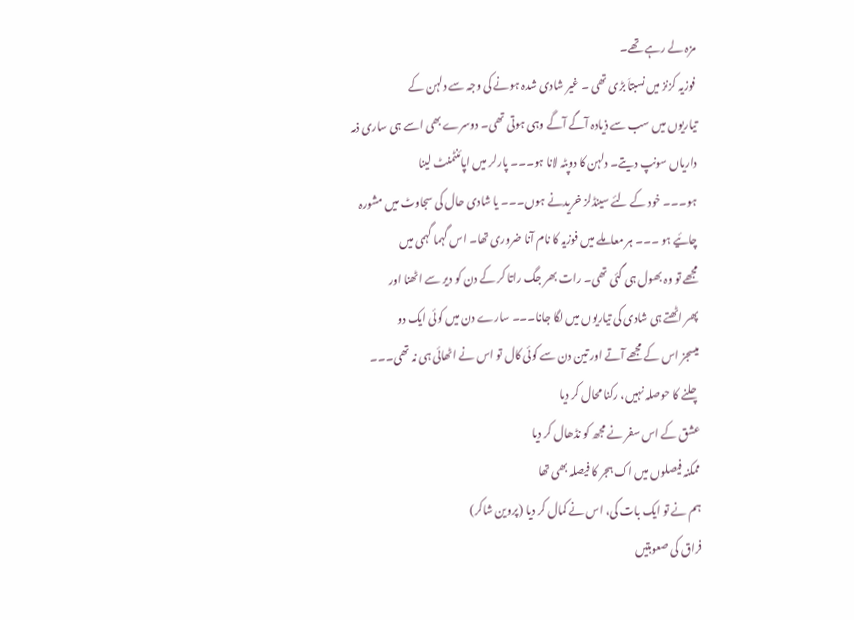مزہ لے رہے تھے۔
فوزیہ کزنز میں نسبتاَ بڑی تھی ۔ غیر شادی شدہ ہونے کی وجہ سے دلہن کے
تیاریوں میں سب سے ذیادہ آگے آگے وہی ہوتی تھی۔ دوسرے بھی اسے ہی ساری ذمہ
داریاں سونپ دیتے۔ دلہن کا دوپٹہ لانا ہو۔۔۔ پارلر میں اپائنٹمنٹ لینا
ہو۔۔۔ خود کے لئے سینڈلز خریدنے ہوں۔۔۔ یا شادی حال کی سجاوٹ میں مشورہ
چائیے ہو ۔۔۔ ہر معاملے میں فوزیہ کا نام آنا ضروری تھا۔ اس گہما گہمی میں
مجھے تو وہ بھول ہی گئی تھی۔ رات بھر جگ راتا کر کے دن کو دیر سے اٹھنا اور
پھر اٹھتے ہی شادی کی تیاریوں میں لگا جانا۔۔۔ سارے دن میں کوئی ایک دو
میسجز اس کے مجھے آتے اور تین دن سے کوئی کال تو اس نے اٹھائی ہی نہ تھی۔۔۔
چلنے کا حوصلہ نہیں، رکنا محال کر دیا
عشق کے اس سفر نے مجھ کو نڈھال کر دیا
ممکنہ فیصلوں میں اک ہجر کا فیصلہ بھی تھا
ہم نے تو ایک بات کی، اس نے کمال کر دیا (پروین شاکر)
فراق کی صعوبتیں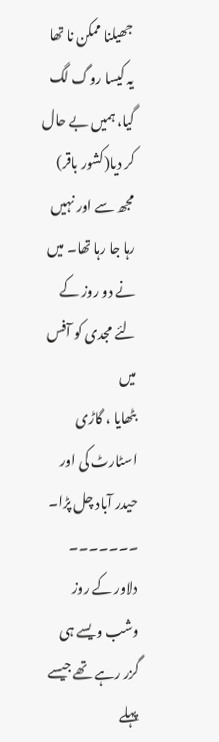جھیلنا ممکن نا تھا
یہ کیسا روگ لگ گیا، ہمیں بے حال کر دیا(کشور باقر)
مجھ سے اور نہیں رہا جا رہا تھا۔ میں نے دو روز کے لئے مجدی کو آفس میں
بٹھایا ، گاڑی اسٹارٹ کی اور حیدر آباد چل پڑا۔
۔۔۔۔۔۔۔
دلاور کے روز وشب ویسے ہی گزر رہے تھے جیسے پہلے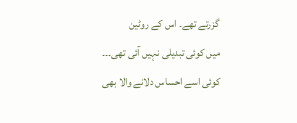گزرتے تھے۔ اس کے روٹین
میں کوئی تبدیلی نہیں آئی تھی۔۔۔ کوئی اسے احساس دلانے والا بھی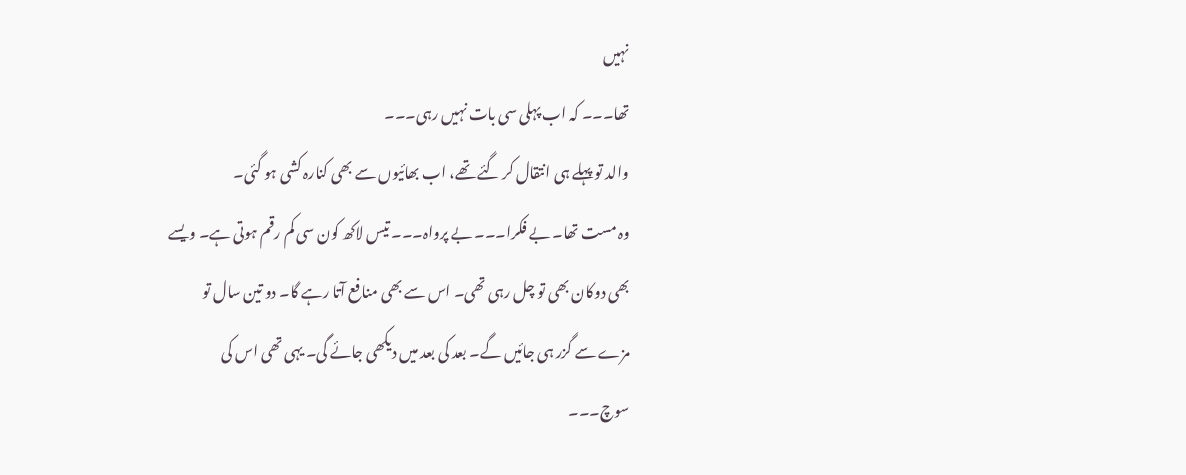نہیں
تھا۔۔۔ کہ اب پہلی سی بات نہیں رہی۔۔۔
والد تو پہلے ہی انتقال کر گئے تھے، اب بھائیوں سے بھی کنارہ کشی ہو گئی۔
وہ مست تھا۔ بے فکرا۔۔۔ بے پرواہ۔۔۔ تیس لاکھ کون سی کم رقم ہوتی ہے۔ ویسے
بھی دوکان بھی تو چل رہی تھی۔ اس سے بھی منافع آتا رہے گا۔ دو تین سال تو
مزے سے گزر ہی جائیں گے۔ بعد کی بعد میں دیکھی جائے گی۔ یہی تھی اس کی
سوچ۔۔۔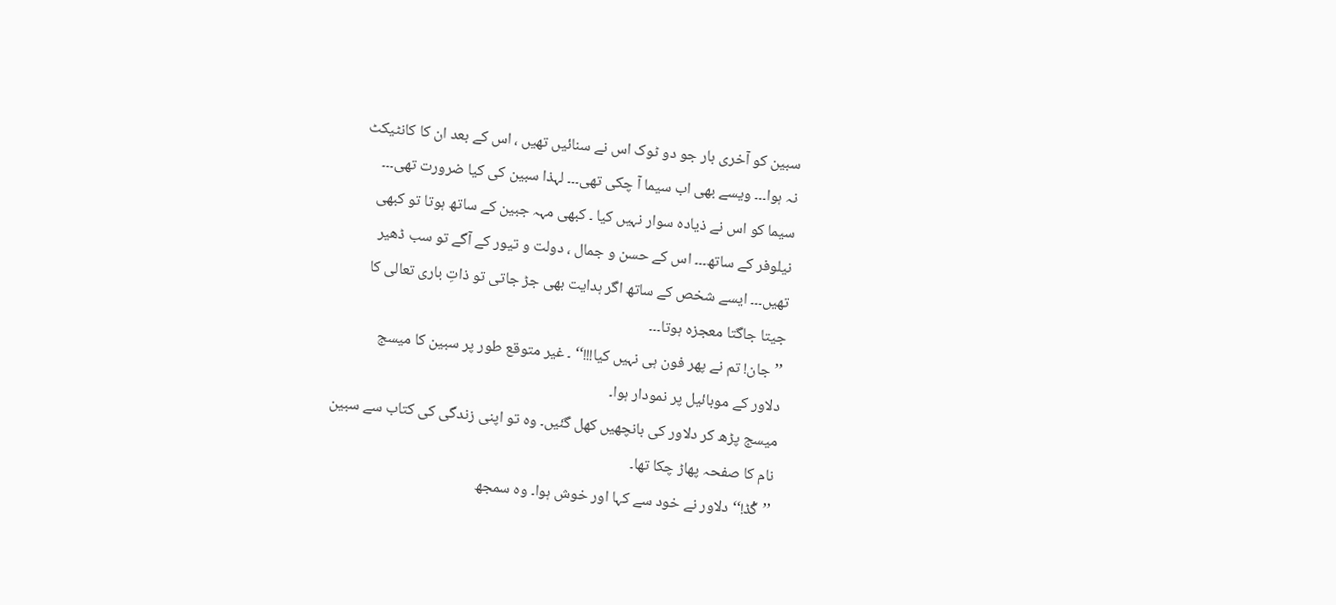سبین کو آخری بار جو دو ٹوک اس نے سنائیں تھیں ، اس کے بعد ان کا کانٹیکٹ
نہ ہوا۔۔۔ ویسے بھی اب سیما آ چکی تھی۔۔۔ لہذا سبین کی کیا ضرورت تھی۔۔۔
سیما کو اس نے ذیادہ سوار نہیں کیا ۔ کبھی مہہ جبین کے ساتھ ہوتا تو کبھی
نیلوفر کے ساتھ۔۔۔ اس کے حسن و جمال ، دولت و تیور کے آگے تو سب ڈھیر
تھیں۔۔۔ ایسے شخص کے ساتھ اگر ہدایت بھی جڑ جاتی تو ذاتِ باری تعالی کا
جیتا جاگتا معجزہ ہوتا۔۔۔
’’جان! تم نے پھر فون ہی نہیں کیا!!!‘‘ ۔ غیر متوقع طور پر سبین کا میسج
دلاور کے موبائیل پر نمودار ہوا۔
میسج پڑھ کر دلاور کی بانچھیں کھل گئیں۔ وہ تو اپنی زندگی کی کتاب سے سبین
نام کا صفحہ پھاڑ چکا تھا۔
’’گْڈ!‘‘ دلاور نے خود سے کہا اور خوش ہوا۔ وہ سمجھ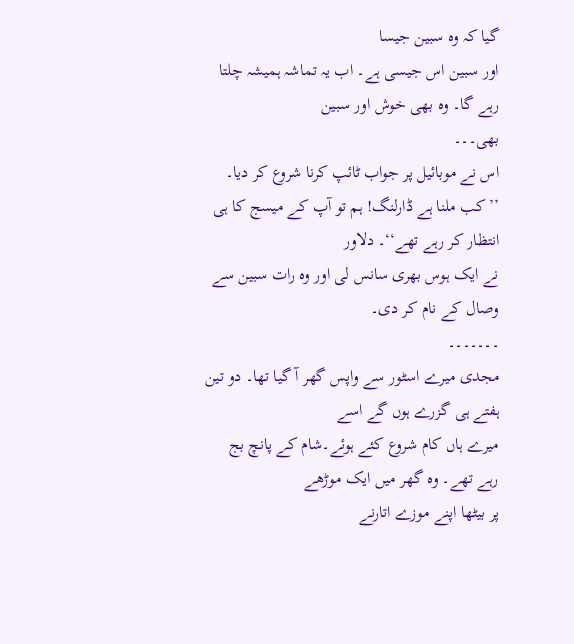گیا کہ وہ سبین جیسا
اور سبین اس جیسی ہے۔ اب یہ تماشہ ہمیشہ چلتا رہے گا۔ وہ بھی خوش اور سبین
بھی۔۔۔
اس نے موبائیل پر جواب ٹائپ کرنا شروع کر دیا۔
’’کب ملنا ہے ڈارلنگ! ہم تو آپ کے میسج کا ہی انتظار کر رہے تھے‘‘۔ دلاور
نے ایک ہوس بھری سانس لی اور وہ رات سبین سے وصال کے نام کر دی۔
۔۔۔۔۔۔۔
مجدی میرے اسٹور سے واپس گھر آ گیا تھا۔ دو تین ہفتے ہی گزرے ہوں گے اسے
میرے ہاں کام شروع کئے ہوئے۔شام کے پانچ بج رہے تھے۔ وہ گھر میں ایک موڑھے
پر بیٹھا اپنے موزے اتارنے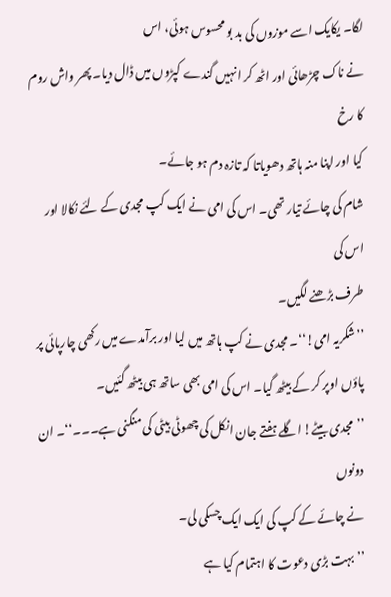لگا۔ یکایک اسے موزوں کی بد بو محسوس ہوئی، اس
نے ناک چڑھائی اور اٹھ کر انہیں گندے کپڑوں میں ڈال دیا۔ پھر واش روم کا رخ
کیا اور اپنا منہ ہاتھ دھویاتا کہ تازہ دم ہو جائے۔
شام کی چائے تیار تھی۔ اس کی امی نے ایک کپ مجدی کے لئے نکالا اور اس کی
طرف بڑھنے لگیں۔
’’شکریہ امی!‘‘۔ مجدی نے کپ ہاتھ میں لیا اور برآمدے میں رکھی چارپائی پر
پاؤں اوپر کر کے بیٹھ گیا۔ اس کی امی بھی ساتھ ہی بیٹھ گئیں۔
’’مجدی بیٹے! اگلے ہفتے جان انکل کی چھوٹی بیٹی کی منگنی ہے۔۔۔‘‘۔ ان دونوں
نے چائے کے کپ کی ایک ایک چسکی لی۔
’’ بہت بڑی دعوت کا اہتمام کیا ہے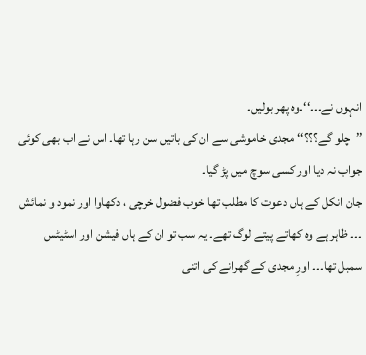انہوں نے۔۔۔‘‘۔وہ پھر بولیں۔
’’چلو گے؟؟؟‘‘ مجدی خاموشی سے ان کی باتیں سن رہا تھا۔ اس نے اب بھی کوئی
جواب نہ دیا اور کسی سوچ میں پڑ گیا۔
جان انکل کے ہاں دعوت کا مطلب تھا خوب فضول خرچی ، دکھاوا اور نمود و نمائش
۔۔۔ ظاہر ہے وہ کھاتے پیتے لوگ تھے۔ یہ سب تو ان کے ہاں فیشن اور اسٹیٹس
سمبل تھا۔۔۔ اورِ مجدی کے گھرانے کی اتنی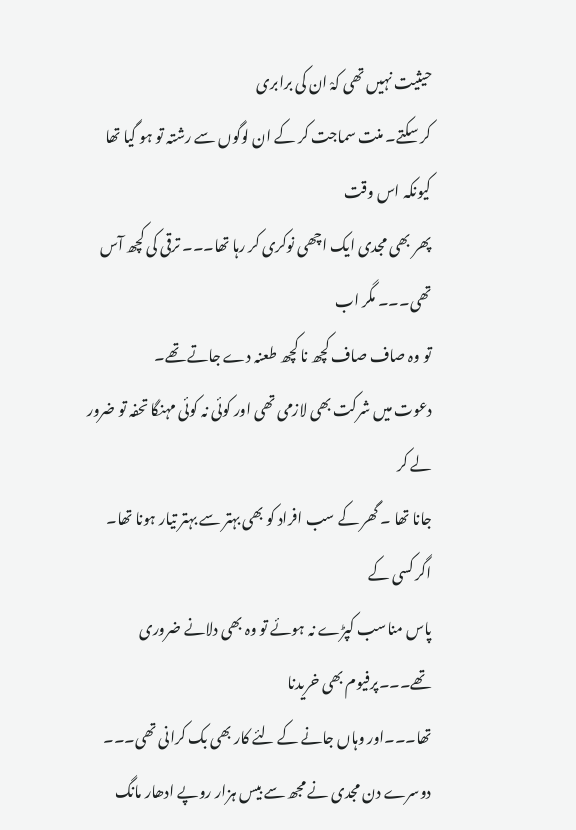حیثیت نہیں تھی کہْ ان کی برابری
کر سکتے۔ منت سماجت کر کے ان لوگوں سے رشتہ تو ہو گیا تھا کیونکہ اس وقت
پھر بھی مجدی ایک اچھی نوکری کر رہا تھا۔۔۔ ترقی کی کچھ آس تھی۔۔۔ مگر اب
تو وہ صاف صاف کچھ نا کچھ طعنہ دے جاتے تھے۔
دعوت میں شرکت بھی لازمی تھی اور کوئی نہ کوئی مہنگا تحفہ تو ضرور لے کر
جانا تھا ۔ گھر کے سب افراد کو بھی بہتر سے بہتر تیار ہونا تھا۔ اگر کسی کے
پاس مناسب کپڑے نہ ہوئے تو وہ بھی دلانے ضروری تھے۔۔۔پرفیوم بھی خریدنا
تھا۔۔۔اور وہاں جانے کے لئے کار بھی بک کرانی تھی۔۔۔
دوسرے دن مجدی نے مجھ سے بیس ہزار روپے ادھار مانگ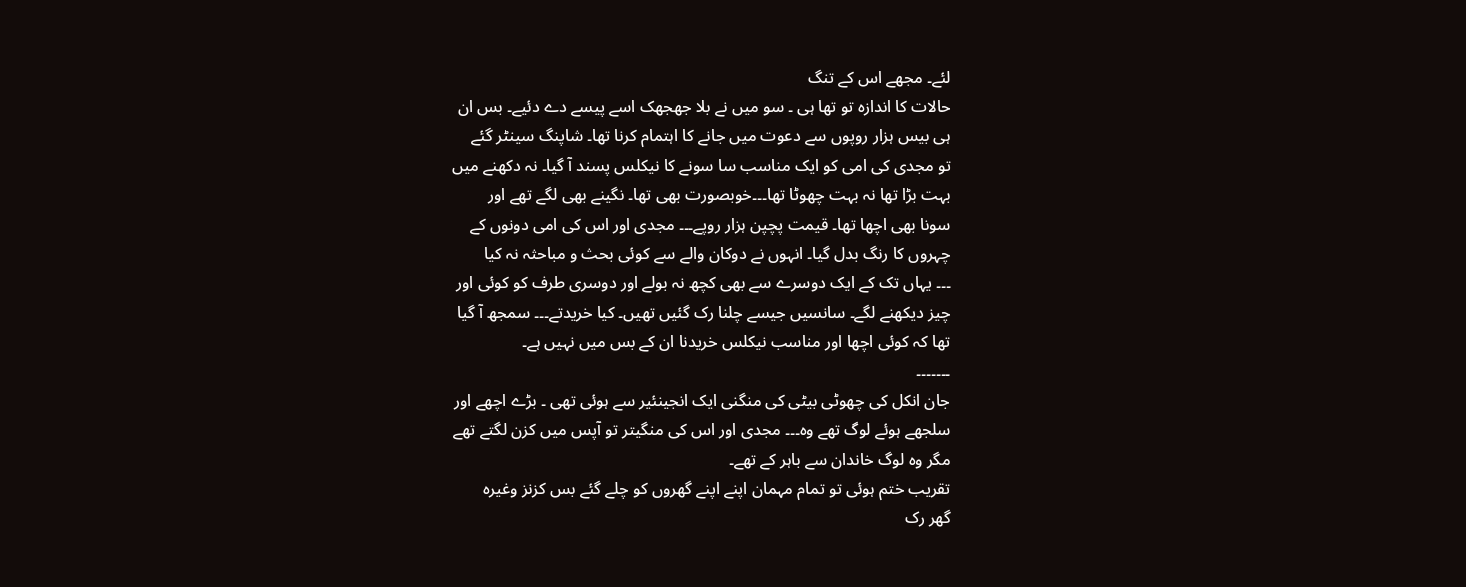لئے۔ مجھے اس کے تنگ
حالات کا اندازہ تو تھا ہی ۔ سو میں نے بلا جھجھک اسے پیسے دے دئیے۔ بس ان
ہی بیس ہزار روپوں سے دعوت میں جانے کا اہتمام کرنا تھا۔ شاپنگ سینٹر گئے
تو مجدی کی امی کو ایک مناسب سا سونے کا نیکلس پسند آ گیا۔ نہ دکھنے میں
بہت بڑا تھا نہ بہت چھوٹا تھا۔۔۔خوبصورت بھی تھا۔ نگینے بھی لگے تھے اور
سونا بھی اچھا تھا۔ قیمت پچپن ہزار روپے۔۔۔ مجدی اور اس کی امی دونوں کے
چہروں کا رنگ بدل گیا۔ انہوں نے دوکان والے سے کوئی بحث و مباحثہ نہ کیا
۔۔۔ یہاں تک کے ایک دوسرے سے بھی کچھ نہ بولے اور دوسری طرف کو کوئی اور
چیز دیکھنے لگے۔ سانسیں جیسے چلنا رک گئیں تھیں۔ کیا خریدتے۔۔۔ سمجھ آ گیا
تھا کہ کوئی اچھا اور مناسب نیکلس خریدنا ان کے بس میں نہیں ہے۔
۔۔۔۔۔۔۔
جان انکل کی چھوٹی بیٹی کی منگنی ایک انجینئیر سے ہوئی تھی ۔ بڑے اچھے اور
سلجھے ہوئے لوگ تھے وہ۔۔۔ مجدی اور اس کی منگیتر تو آپس میں کزن لگتے تھے
مگر وہ لوگ خاندان سے باہر کے تھے۔
تقریب ختم ہوئی تو تمام مہمان اپنے اپنے گھروں کو چلے گئے بس کزنز وغیرہ
گھر رک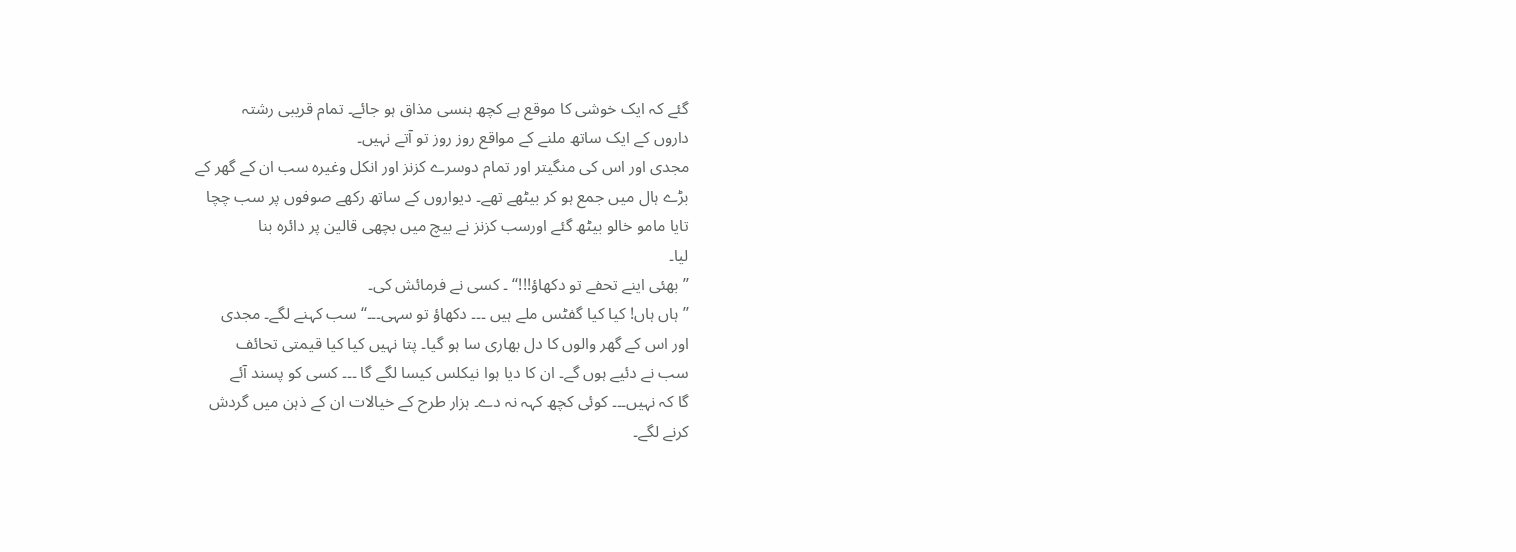گئے کہ ایک خوشی کا موقع ہے کچھ ہنسی مذاق ہو جائے۔ تمام قریبی رشتہ
داروں کے ایک ساتھ ملنے کے مواقع روز روز تو آتے نہیں۔
مجدی اور اس کی منگیتر اور تمام دوسرے کزنز اور انکل وغیرہ سب ان کے گھر کے
بڑے ہال میں جمع ہو کر بیٹھے تھے۔ دیواروں کے ساتھ رکھے صوفوں پر سب چچا
تایا مامو خالو بیٹھ گئے اورسب کزنز نے بیچ میں بچھی قالین پر دائرہ بنا
لیا۔
’’ بھئی اینے تحفے تو دکھاؤ!!!‘‘ ۔ کسی نے فرمائش کی۔
’’ہاں ہاں! کیا کیا گفٹس ملے ہیں ۔۔۔ دکھاؤ تو سہی۔۔۔‘‘ سب کہنے لگے۔ مجدی
اور اس کے گھر والوں کا دل بھاری سا ہو گیا۔ پتا نہیں کیا کیا قیمتی تحائف
سب نے دئیے ہوں گے۔ ان کا دیا ہوا نیکلس کیسا لگے گا ۔۔۔ کسی کو پسند آئے
گا کہ نہیں۔۔۔ کوئی کچھ کہہ نہ دے۔ ہزار طرح کے خیالات ان کے ذہن میں گردش
کرنے لگے۔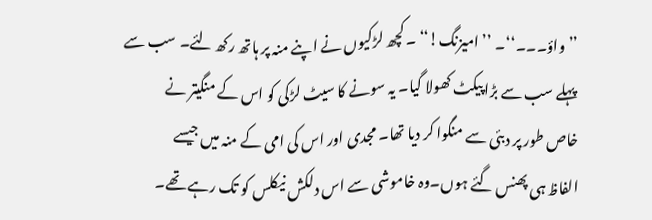’’واؤ۔۔۔‘‘۔ ’’ امیزنگ!‘‘ ۔ کچھ لڑکیوں نے اپنے منہ پر ہاتھ رکھ لئے۔ سب سے
پہلے سب سے بڑا پیکٹ کھولا گیا۔ یہ سونے کا سیٹ لڑکی کو اس کے منگیتر نے
خاص طور پر دبئی سے منگوا کر دیا تھا۔ مجدی اور اس کی امی کے منہ میں جیسے
الفاظ ہی پھنس گئے ہوں۔وہ خاموشی سے اس دلکش نیکلس کو تک رہے تھے۔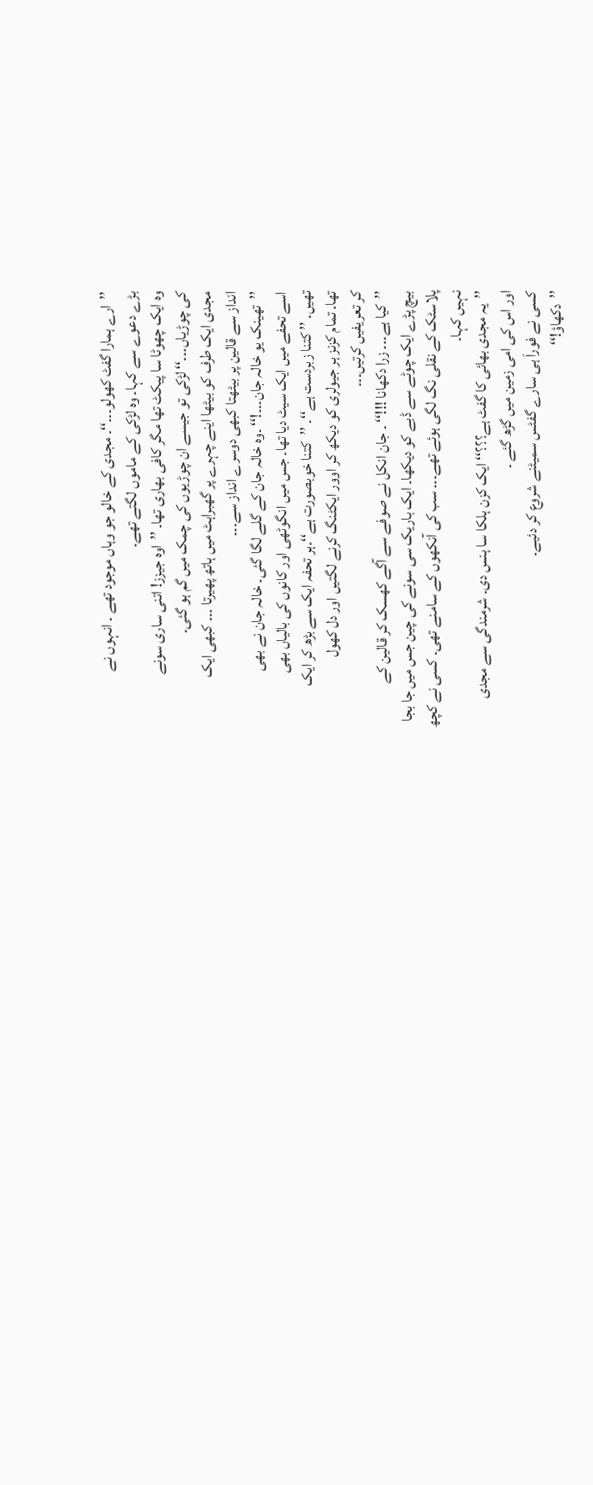’’ارے ہمارا گفٹ کھولو۔۔۔‘‘۔ مجدی کے خالو جو وہاں موجود تھے ۔ انہوں نے
بڑے دعوے سے کہا۔ وہ لڑکی کے ماموں لگتے تھے۔
وہ ایک چھوٹا سا پیکٹ تھا مگر کافی بھاری تھا۔ ’’اوہ جیزز! اتنی ساری سونے
کی چوڑیاں۔۔۔‘‘ لڑکی تو جیسے ان چوڑیوں کی چمک میں گم ہو گئی۔
مجدی ایک طرف کو بیٹھا اینے چہرے پر گھبراہٹ میں ہاتھ پھیرتا ۔۔۔ کبھی ایک
انداز سے قالین پر بیٹھتا کبھی دوسرے انداز سے۔۔۔
’’تھینک یو خالہ جان۔۔۔!‘‘ ۔وہ خالہ جان کے گلے لگا گئی۔ خالہ جان نے بھی
اسے تحفے میں ایک سیٹ دیا تھا۔ جس میں انگوٹھی اور کانوں کی بالیاں بھی
تھیں۔ ’’ کتنا زبردست ہے‘‘۔ ’’کتنا خوبصورت ہے‘‘۔ہر تحفہ ایک سے بڑھ کر ایک
تھا۔ تمام کزنز ہر جیولری کو دیکھ کر اوور ایکٹنگ کرنے لگتیں اور دل کھول
کر تعریفیں کرتیں۔۔۔
’’کیا ہے۔۔۔ زرا دکھانا !!!‘‘ ۔ جان انکل نے صوفے سے آگے کھسک کر قالین کے
بیچ پڑے ایک چوٹے سے ڈبے کو دیکھا۔ ایک باریک سی سونے کی چین جس میں جا بجا
پلاسٹک کے نقلی نگ لگی ہوئے تھے۔۔۔ سب کی آنکھوں کے سامنے تھی۔ کسی نے کچھ
نہیں کہا۔
’’یہ مجدی بھائی کا گفٹ ہے؟؟؟‘‘ ایک کزن ہلکا سا ہنس دی۔ شرمندگی سے مجدی
اور اس کی امی زمین میں گڑھ گئے ۔
کسی نے فوراَ ہی سارے گفٹس سمیٹنے شروع کر دئیے۔
’’دکھاؤ!‘‘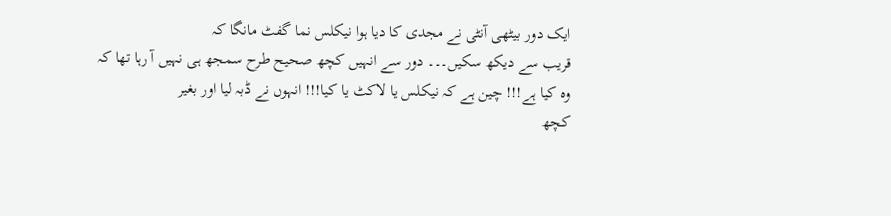ایک دور بیٹھی آنٹی نے مجدی کا دیا ہوا نیکلس نما گفٹ مانگا کہ
قریب سے دیکھ سکیں۔۔۔ دور سے انہیں کچھ صحیح طرح سمجھ ہی نہیں آ رہا تھا کہ
وہ کیا ہے!!! چین ہے کہ نیکلس یا لاکٹ یا کیا!!! انہوں نے ڈبہ لیا اور بغیر
کچھ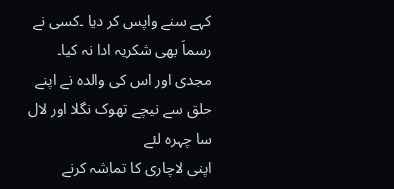کہے سنے واپس کر دیا ۔کسی نے رسماَ بھی شکریہ ادا نہ کیا۔
مجدی اور اس کی والدہ نے اپنے حلق سے نیچے تھوک نگلا اور لال سا چہرہ لئے
اپنی لاچاری کا تماشہ کرنے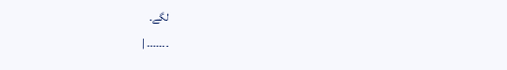لگے۔
۔۔۔۔۔۔۔ |